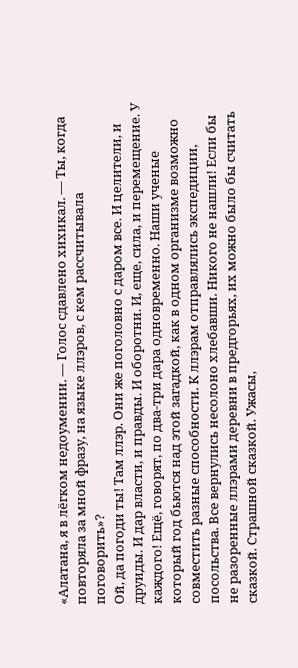«Алатана, я в лёгком недоумении. — Голос сдавлено хихикал. — Ты, когда повторяла за мной фразу, на языке ллэров, с кем рассчитывала поговорить»?
Ой, да погоди ты! Там ллэр. Они же поголовно с даром все. И целители, и друиды. И дар власти, и правды. И оборотни. И, еще, сила, и перемещение. У каждого! Ещё, говорят, по два-три дара одновременно. Наши ученые который год бьются над этой загадкой, как в одном организме возможно совместить разные способности. К ллэрам отправлялись экспедиции, посольства. Все вернулись несолоно хлебавши. Никого не нашли! Если бы не разоренные ллэрами деревни в предгорьях, их можно было бы считать сказкой. Страшной сказкой. Ужасы,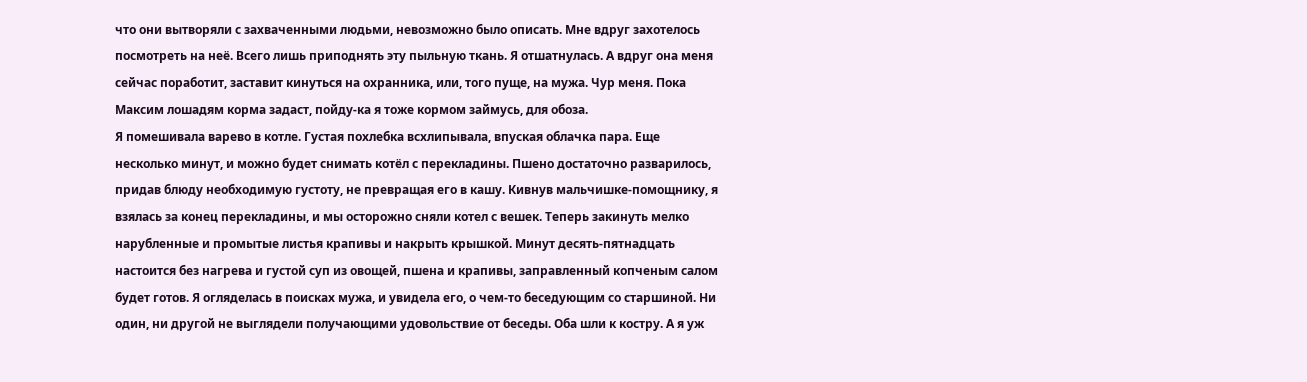что они вытворяли с захваченными людьми, невозможно было описать. Мне вдруг захотелось посмотреть на неё. Всего лишь приподнять эту пыльную ткань. Я отшатнулась. А вдруг она меня сейчас поработит, заставит кинуться на охранника, или, того пуще, на мужа. Чур меня. Пока Максим лошадям корма задаст, пойду-ка я тоже кормом займусь, для обоза.
Я помешивала варево в котле. Густая похлебка всхлипывала, впуская облачка пара. Еще несколько минут, и можно будет снимать котёл с перекладины. Пшено достаточно разварилось, придав блюду необходимую густоту, не превращая его в кашу. Кивнув мальчишке-помощнику, я взялась за конец перекладины, и мы осторожно сняли котел с вешек. Теперь закинуть мелко нарубленные и промытые листья крапивы и накрыть крышкой. Минут десять-пятнадцать настоится без нагрева и густой суп из овощей, пшена и крапивы, заправленный копченым салом будет готов. Я огляделась в поисках мужа, и увидела его, о чем-то беседующим со старшиной. Ни один, ни другой не выглядели получающими удовольствие от беседы. Оба шли к костру. А я уж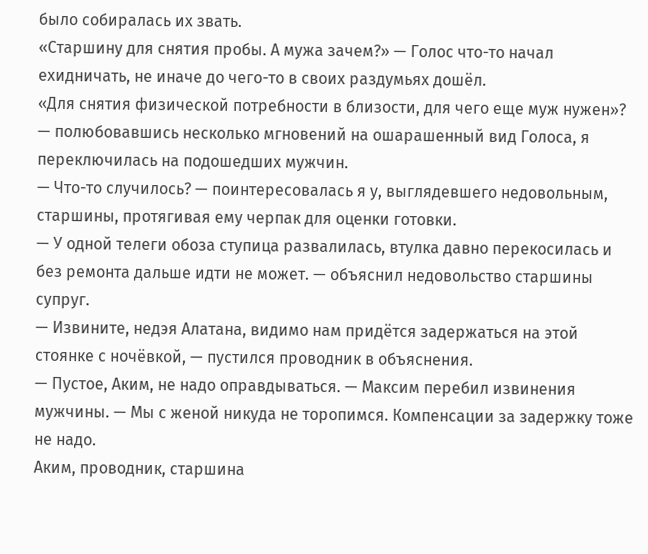было собиралась их звать.
«Старшину для снятия пробы. А мужа зачем?» — Голос что-то начал ехидничать, не иначе до чего-то в своих раздумьях дошёл.
«Для снятия физической потребности в близости, для чего еще муж нужен»? — полюбовавшись несколько мгновений на ошарашенный вид Голоса, я переключилась на подошедших мужчин.
— Что-то случилось? — поинтересовалась я у, выглядевшего недовольным, старшины, протягивая ему черпак для оценки готовки.
— У одной телеги обоза ступица развалилась, втулка давно перекосилась и без ремонта дальше идти не может. — объяснил недовольство старшины супруг.
— Извините, недэя Алатана, видимо нам придётся задержаться на этой стоянке с ночёвкой, — пустился проводник в объяснения.
— Пустое, Аким, не надо оправдываться. — Максим перебил извинения мужчины. — Мы с женой никуда не торопимся. Компенсации за задержку тоже не надо.
Аким, проводник, старшина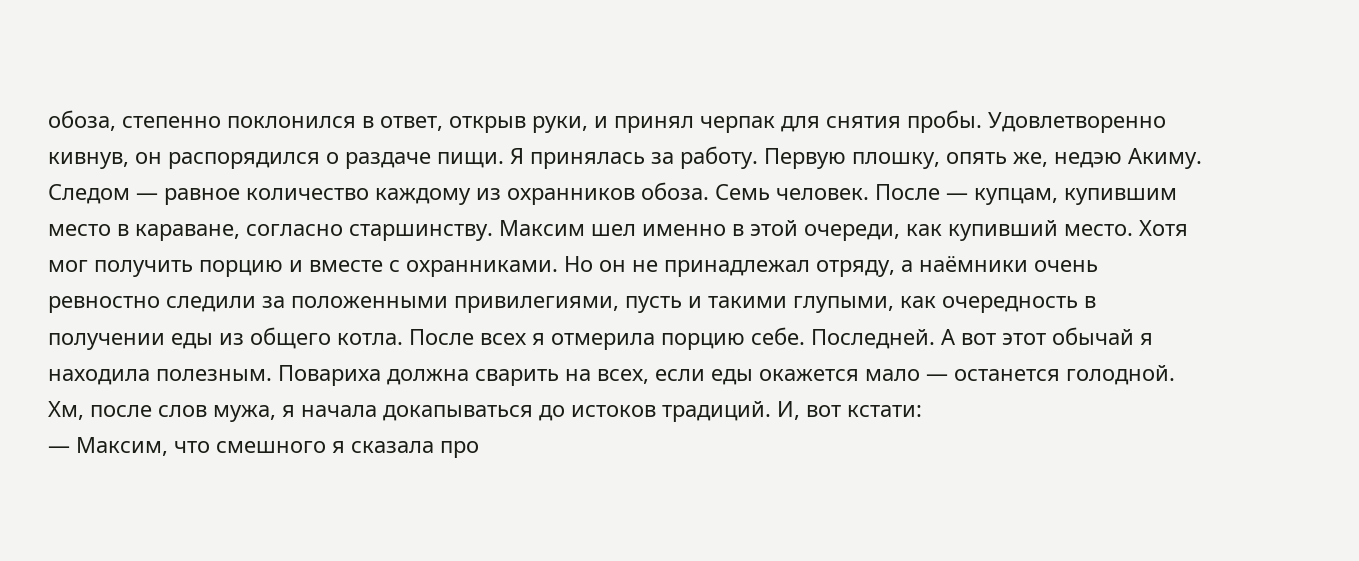обоза, степенно поклонился в ответ, открыв руки, и принял черпак для снятия пробы. Удовлетворенно кивнув, он распорядился о раздаче пищи. Я принялась за работу. Первую плошку, опять же, недэю Акиму. Следом — равное количество каждому из охранников обоза. Семь человек. После — купцам, купившим место в караване, согласно старшинству. Максим шел именно в этой очереди, как купивший место. Хотя мог получить порцию и вместе с охранниками. Но он не принадлежал отряду, а наёмники очень ревностно следили за положенными привилегиями, пусть и такими глупыми, как очередность в получении еды из общего котла. После всех я отмерила порцию себе. Последней. А вот этот обычай я находила полезным. Повариха должна сварить на всех, если еды окажется мало — останется голодной. Хм, после слов мужа, я начала докапываться до истоков традиций. И, вот кстати:
— Максим, что смешного я сказала про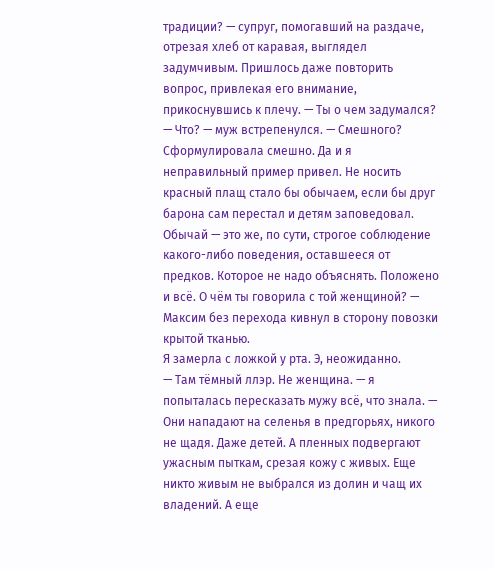традиции? — супруг, помогавший на раздаче, отрезая хлеб от каравая, выглядел задумчивым. Пришлось даже повторить вопрос, привлекая его внимание, прикоснувшись к плечу. — Ты о чем задумался?
— Что? — муж встрепенулся. — Смешного? Сформулировала смешно. Да и я неправильный пример привел. Не носить красный плащ стало бы обычаем, если бы друг барона сам перестал и детям заповедовал. Обычай — это же, по сути, строгое соблюдение какого-либо поведения, оставшееся от предков. Которое не надо объяснять. Положено и всё. О чём ты говорила с той женщиной? — Максим без перехода кивнул в сторону повозки крытой тканью.
Я замерла с ложкой у рта. Э, неожиданно.
— Там тёмный ллэр. Не женщина. — я попыталась пересказать мужу всё, что знала. — Они нападают на селенья в предгорьях, никого не щадя. Даже детей. А пленных подвергают ужасным пыткам, срезая кожу с живых. Еще никто живым не выбрался из долин и чащ их владений. А еще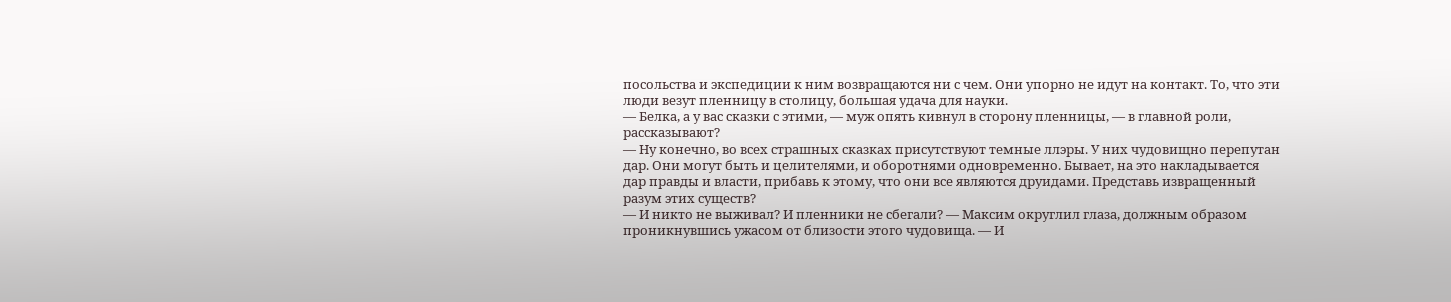посольства и экспедиции к ним возвращаются ни с чем. Они упорно не идут на контакт. То, что эти люди везут пленницу в столицу, большая удача для науки.
— Белка, а у вас сказки с этими, — муж опять кивнул в сторону пленницы, — в главной роли, рассказывают?
— Ну конечно, во всех страшных сказках присутствуют темные ллэры. У них чудовищно перепутан дар. Они могут быть и целителями, и оборотнями одновременно. Бывает, на это накладывается дар правды и власти, прибавь к этому, что они все являются друидами. Представь извращенный разум этих существ?
— И никто не выживал? И пленники не сбегали? — Максим округлил глаза, должным образом проникнувшись ужасом от близости этого чудовища. — И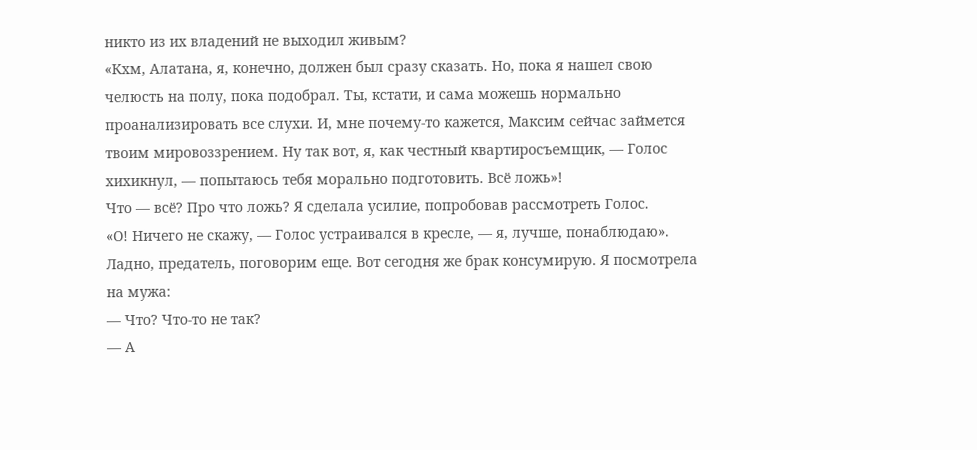никто из их владений не выходил живым?
«Кхм, Алатана, я, конечно, должен был сразу сказать. Но, пока я нашел свою челюсть на полу, пока подобрал. Ты, кстати, и сама можешь нормально проанализировать все слухи. И, мне почему-то кажется, Максим сейчас займется твоим мировоззрением. Ну так вот, я, как честный квартиросъемщик, — Голос хихикнул, — попытаюсь тебя морально подготовить. Всё ложь»!
Что — всё? Про что ложь? Я сделала усилие, попробовав рассмотреть Голос.
«О! Ничего не скажу, — Голос устраивался в кресле, — я, лучше, понаблюдаю».
Ладно, предатель, поговорим еще. Вот сегодня же брак консумирую. Я посмотрела на мужа:
— Что? Что-то не так?
— А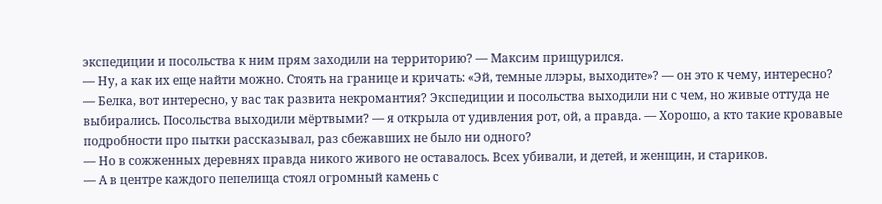экспедиции и посольства к ним прям заходили на территорию? — Максим прищурился.
— Ну, а как их еще найти можно. Стоять на границе и кричать: «Эй, темные ллэры, выходите»? — он это к чему, интересно?
— Белка, вот интересно, у вас так развита некромантия? Экспедиции и посольства выходили ни с чем, но живые оттуда не выбирались. Посольства выходили мёртвыми? — я открыла от удивления рот, ой, а правда. — Хорошо, а кто такие кровавые подробности про пытки рассказывал, раз сбежавших не было ни одного?
— Но в сожженных деревнях правда никого живого не оставалось. Всех убивали, и детей, и женщин, и стариков.
— А в центре каждого пепелища стоял огромный камень с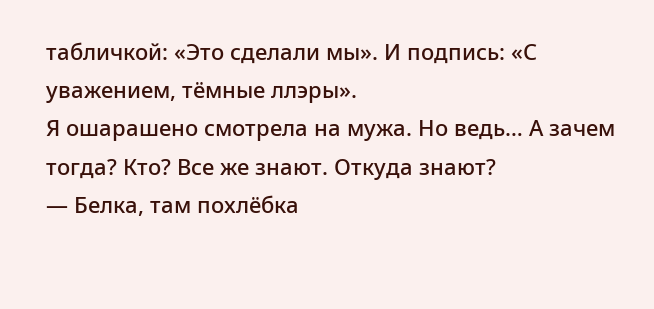табличкой: «Это сделали мы». И подпись: «С уважением, тёмные ллэры».
Я ошарашено смотрела на мужа. Но ведь… А зачем тогда? Кто? Все же знают. Откуда знают?
— Белка, там похлёбка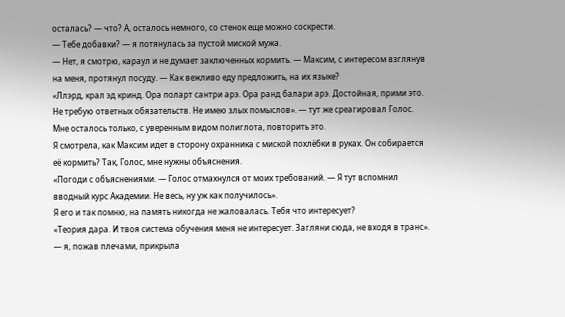осталась? — что? А, осталось немного, со стенок еще можно соскрести.
— Тебе добавки? — я потянулась за пустой миской мужа.
— Нет, я смотрю, караул и не думает заключенных кормить. — Максим, с интересом взглянув на меня, протянул посуду. — Как вежливо еду предложить, на их языке?
«Ллэрд, крал эд кринд. Ора поларт сантри арэ. Ора ранд балари арэ. Достойная, прими это. Не требую ответных обязательств. Не имею злых помыслов». — тут же среагировал Голос. Мне осталось только, с уверенным видом полиглота, повторить это.
Я смотрела, как Максим идет в сторону охранника с миской похлёбки в руках. Он собирается её кормить? Так, Голос, мне нужны объяснения.
«Погоди с объяснениями. — Голос отмахнулся от моих требований. — Я тут вспомнил вводный курс Академии. Не весь, ну уж как получилось».
Я его и так помню, на память никогда не жаловалась. Тебя что интересует?
«Теория дара. И твоя система обучения меня не интересует. Загляни сюда, не входя в транс». — я, пожав плечами, прикрыла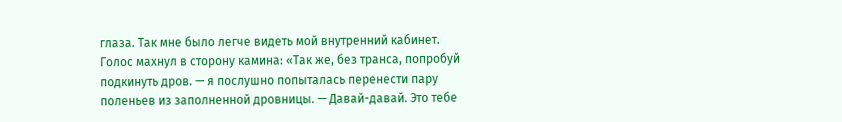глаза. Так мне было легче видеть мой внутренний кабинет.
Голос махнул в сторону камина: «Так же, без транса, попробуй подкинуть дров. — я послушно попыталась перенести пару поленьев из заполненной дровницы. — Давай-давай. Это тебе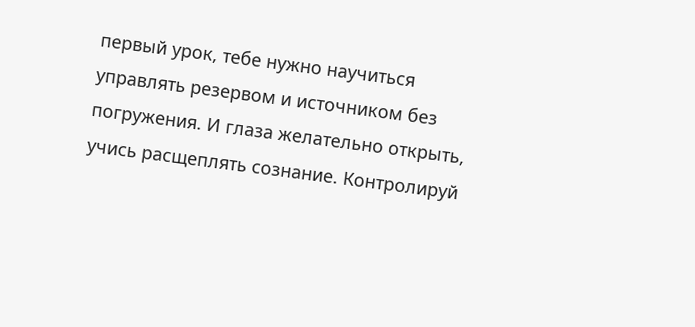первый урок, тебе нужно научиться управлять резервом и источником без погружения. И глаза желательно открыть, учись расщеплять сознание. Контролируй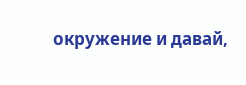окружение и давай,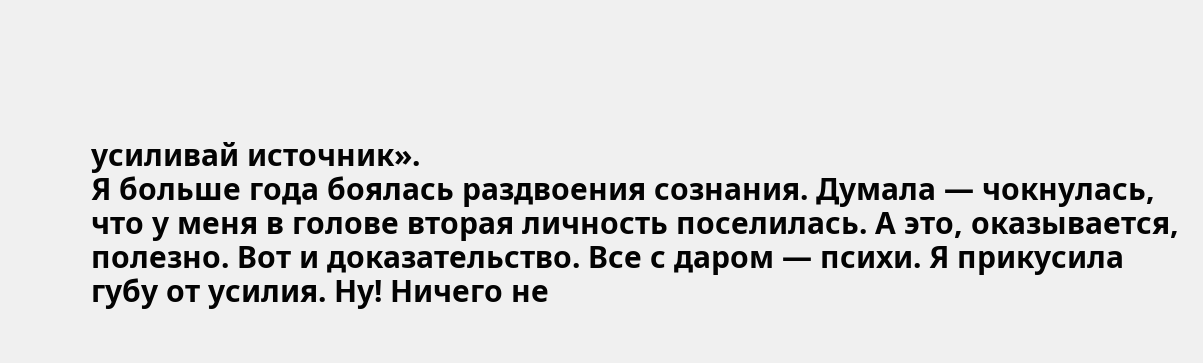усиливай источник».
Я больше года боялась раздвоения сознания. Думала — чокнулась, что у меня в голове вторая личность поселилась. А это, оказывается, полезно. Вот и доказательство. Все с даром — психи. Я прикусила губу от усилия. Ну! Ничего не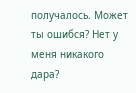получалось. Может ты ошибся? Нет у меня никакого дара?